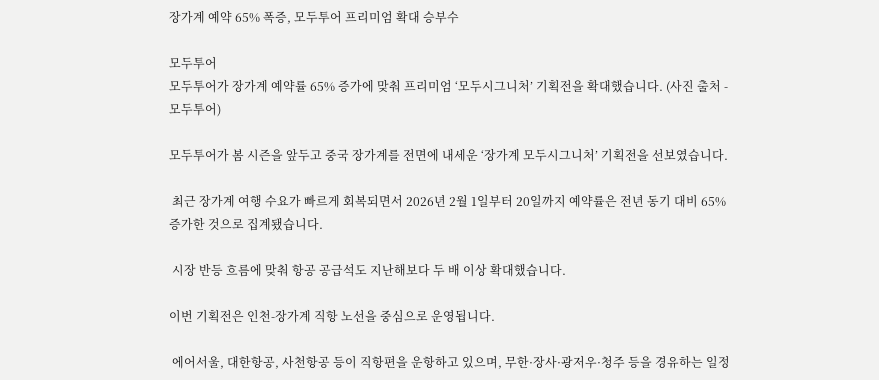장가계 예약 65% 폭증, 모두투어 프리미엄 확대 승부수

모두투어
모두투어가 장가계 예약률 65% 증가에 맞춰 프리미엄 ‘모두시그니처’ 기획전을 확대했습니다. (사진 출처 - 모두투어)

모두투어가 봄 시즌을 앞두고 중국 장가계를 전면에 내세운 ‘장가계 모두시그니처’ 기획전을 선보였습니다.

 최근 장가계 여행 수요가 빠르게 회복되면서 2026년 2월 1일부터 20일까지 예약률은 전년 동기 대비 65% 증가한 것으로 집계됐습니다.

 시장 반등 흐름에 맞춰 항공 공급석도 지난해보다 두 배 이상 확대했습니다.

이번 기획전은 인천-장가계 직항 노선을 중심으로 운영됩니다.

 에어서울, 대한항공, 사천항공 등이 직항편을 운항하고 있으며, 무한·장사·광저우·청주 등을 경유하는 일정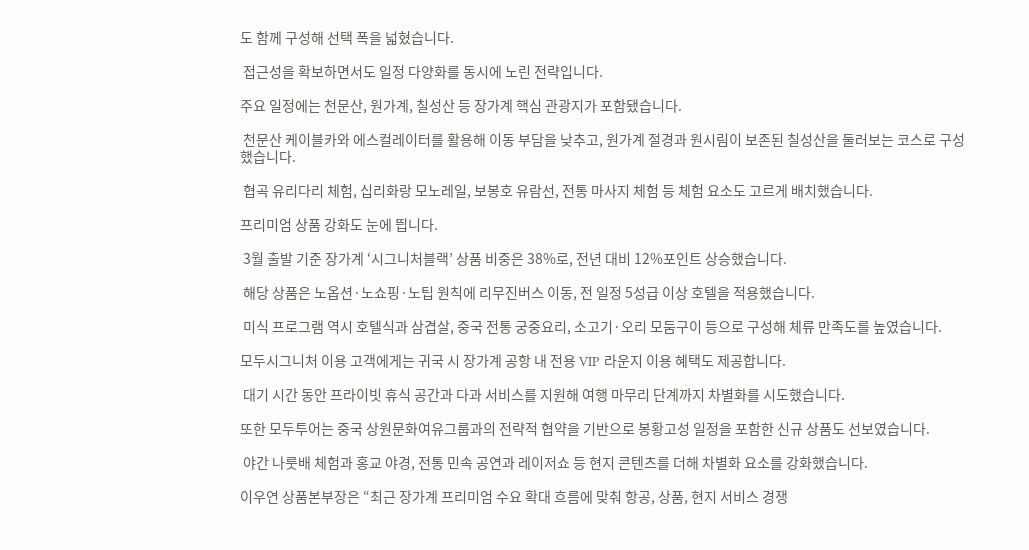도 함께 구성해 선택 폭을 넓혔습니다.

 접근성을 확보하면서도 일정 다양화를 동시에 노린 전략입니다.

주요 일정에는 천문산, 원가계, 칠성산 등 장가계 핵심 관광지가 포함됐습니다.

 천문산 케이블카와 에스컬레이터를 활용해 이동 부담을 낮추고, 원가계 절경과 원시림이 보존된 칠성산을 둘러보는 코스로 구성했습니다.

 협곡 유리다리 체험, 십리화랑 모노레일, 보봉호 유람선, 전통 마사지 체험 등 체험 요소도 고르게 배치했습니다.

프리미엄 상품 강화도 눈에 띕니다.

 3월 출발 기준 장가계 ‘시그니처블랙’ 상품 비중은 38%로, 전년 대비 12%포인트 상승했습니다.

 해당 상품은 노옵션·노쇼핑·노팁 원칙에 리무진버스 이동, 전 일정 5성급 이상 호텔을 적용했습니다.

 미식 프로그램 역시 호텔식과 삼겹살, 중국 전통 궁중요리, 소고기·오리 모둠구이 등으로 구성해 체류 만족도를 높였습니다.

모두시그니처 이용 고객에게는 귀국 시 장가계 공항 내 전용 VIP 라운지 이용 혜택도 제공합니다.

 대기 시간 동안 프라이빗 휴식 공간과 다과 서비스를 지원해 여행 마무리 단계까지 차별화를 시도했습니다.

또한 모두투어는 중국 상원문화여유그룹과의 전략적 협약을 기반으로 봉황고성 일정을 포함한 신규 상품도 선보였습니다.

 야간 나룻배 체험과 홍교 야경, 전통 민속 공연과 레이저쇼 등 현지 콘텐츠를 더해 차별화 요소를 강화했습니다.

이우연 상품본부장은 “최근 장가계 프리미엄 수요 확대 흐름에 맞춰 항공, 상품, 현지 서비스 경쟁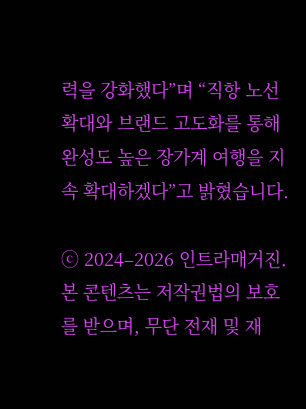력을 강화했다”며 “직항 노선 확대와 브랜드 고도화를 통해 완성도 높은 장가계 여행을 지속 확대하겠다”고 밝혔습니다.

ⓒ 2024–2026 인트라매거진. 본 콘텐츠는 저작권법의 보호를 받으며, 무단 전재 및 재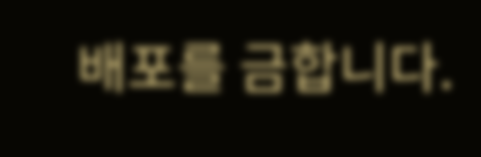배포를 금합니다.